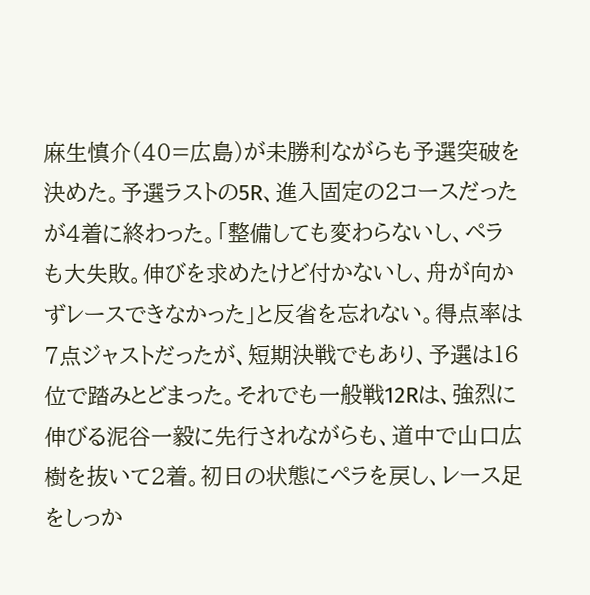麻生慎介(40=広島)が未勝利ながらも予選突破を決めた。予選ラストの5R、進入固定の2コースだったが4着に終わった。「整備しても変わらないし、ペラも大失敗。伸びを求めたけど付かないし、舟が向かずレースできなかった」と反省を忘れない。得点率は7点ジャストだったが、短期決戦でもあり、予選は16位で踏みとどまった。それでも一般戦12Rは、強烈に伸びる泥谷一毅に先行されながらも、道中で山口広樹を抜いて2着。初日の状態にペラを戻し、レース足をしっか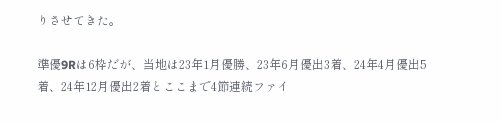りさせてきた。

準優9Rは6枠だが、当地は23年1月優勝、23年6月優出3着、24年4月優出5着、24年12月優出2着とここまで4節連続ファイ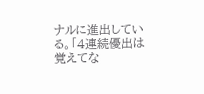ナルに進出している。「4連続優出は覚えてな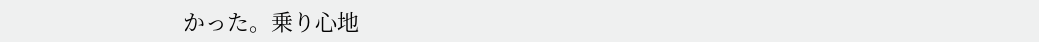かった。乗り心地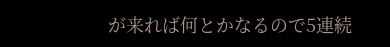が来れば何とかなるので5連続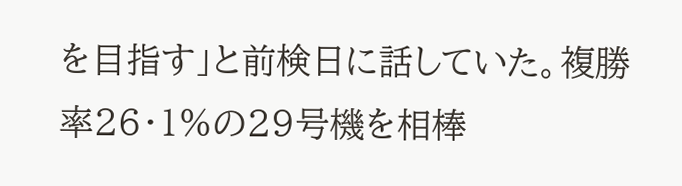を目指す」と前検日に話していた。複勝率26・1%の29号機を相棒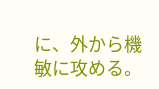に、外から機敏に攻める。